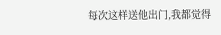每次这样送他出门,我都觉得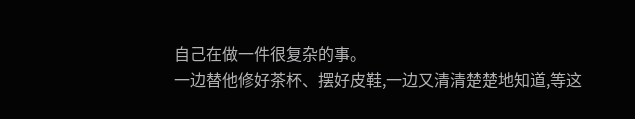自己在做一件很复杂的事。
一边替他修好茶杯、摆好皮鞋,一边又清清楚楚地知道,等这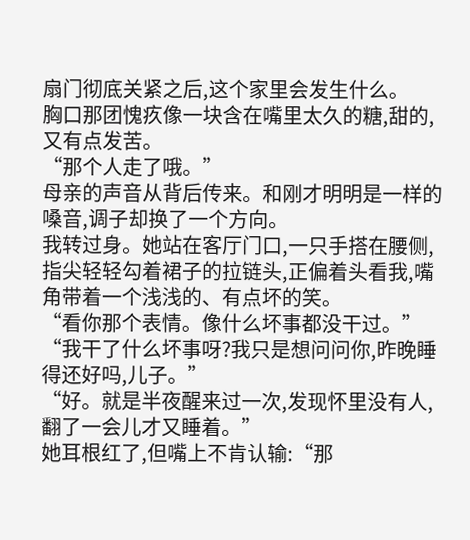扇门彻底关紧之后,这个家里会发生什么。
胸口那团愧疚像一块含在嘴里太久的糖,甜的,又有点发苦。
“那个人走了哦。”
母亲的声音从背后传来。和刚才明明是一样的嗓音,调子却换了一个方向。
我转过身。她站在客厅门口,一只手搭在腰侧,指尖轻轻勾着裙子的拉链头,正偏着头看我,嘴角带着一个浅浅的、有点坏的笑。
“看你那个表情。像什么坏事都没干过。”
“我干了什么坏事呀?我只是想问问你,昨晚睡得还好吗,儿子。”
“好。就是半夜醒来过一次,发现怀里没有人,翻了一会儿才又睡着。”
她耳根红了,但嘴上不肯认输:“那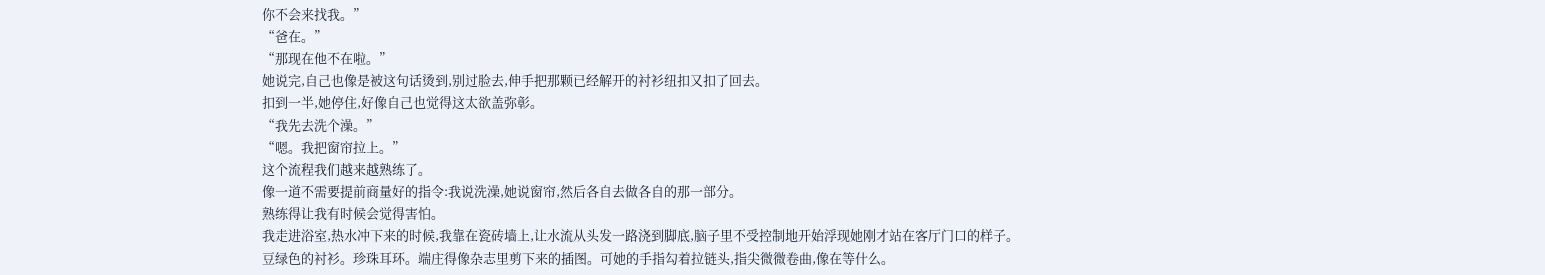你不会来找我。”
“爸在。”
“那现在他不在啦。”
她说完,自己也像是被这句话烫到,别过脸去,伸手把那颗已经解开的衬衫纽扣又扣了回去。
扣到一半,她停住,好像自己也觉得这太欲盖弥彰。
“我先去洗个澡。”
“嗯。我把窗帘拉上。”
这个流程我们越来越熟练了。
像一道不需要提前商量好的指令:我说洗澡,她说窗帘,然后各自去做各自的那一部分。
熟练得让我有时候会觉得害怕。
我走进浴室,热水冲下来的时候,我靠在瓷砖墙上,让水流从头发一路浇到脚底,脑子里不受控制地开始浮现她刚才站在客厅门口的样子。
豆绿色的衬衫。珍珠耳环。端庄得像杂志里剪下来的插图。可她的手指勾着拉链头,指尖微微卷曲,像在等什么。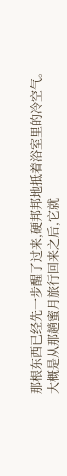那根东西已经先一步醒了过来,硬邦邦地抵着浴室里的冷空气。
大概是从那趟蜜月旅行回来之后,它就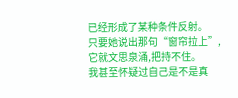已经形成了某种条件反射。
只要她说出那句“窗帘拉上”,它就文思泉涌,把持不住。
我甚至怀疑过自己是不是真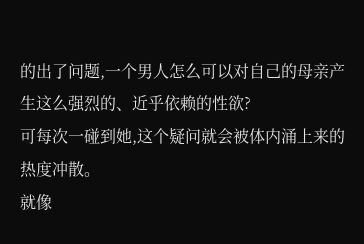的出了问题,一个男人怎么可以对自己的母亲产生这么强烈的、近乎依赖的性欲?
可每次一碰到她,这个疑问就会被体内涌上来的热度冲散。
就像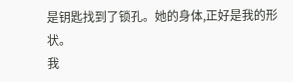是钥匙找到了锁孔。她的身体,正好是我的形状。
我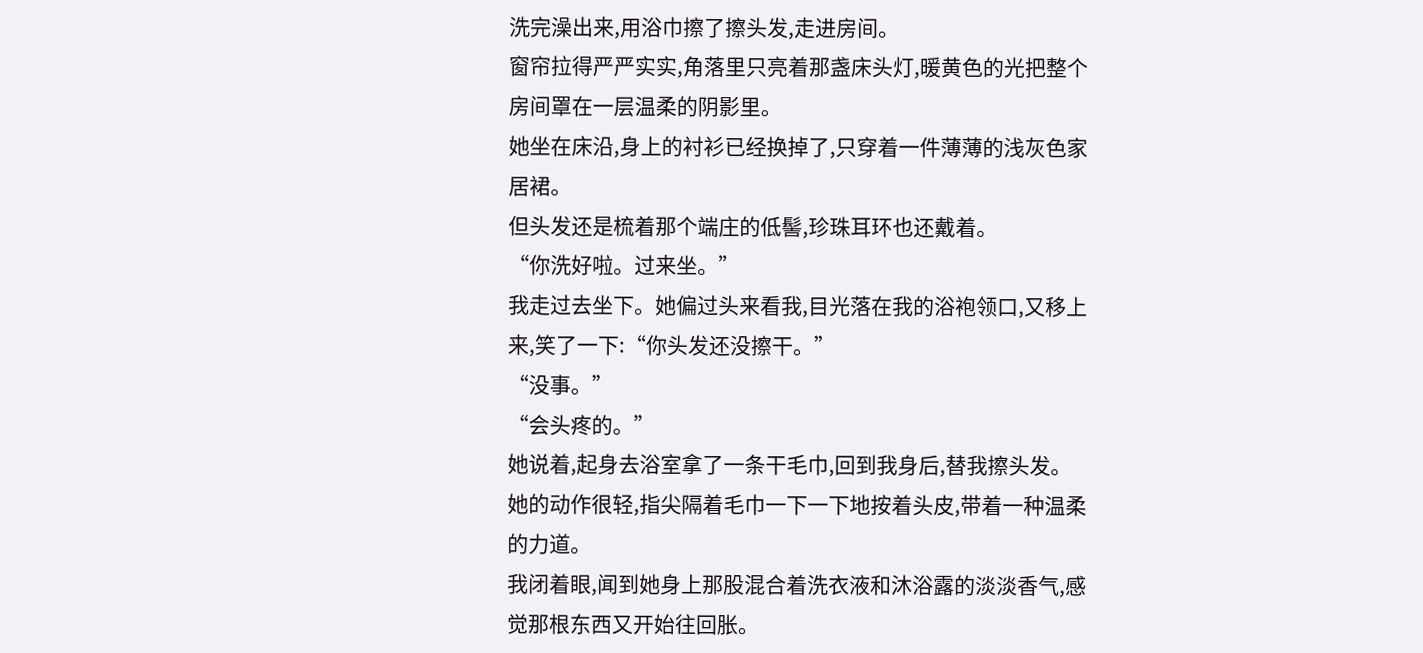洗完澡出来,用浴巾擦了擦头发,走进房间。
窗帘拉得严严实实,角落里只亮着那盏床头灯,暖黄色的光把整个房间罩在一层温柔的阴影里。
她坐在床沿,身上的衬衫已经换掉了,只穿着一件薄薄的浅灰色家居裙。
但头发还是梳着那个端庄的低髻,珍珠耳环也还戴着。
“你洗好啦。过来坐。”
我走过去坐下。她偏过头来看我,目光落在我的浴袍领口,又移上来,笑了一下:“你头发还没擦干。”
“没事。”
“会头疼的。”
她说着,起身去浴室拿了一条干毛巾,回到我身后,替我擦头发。
她的动作很轻,指尖隔着毛巾一下一下地按着头皮,带着一种温柔的力道。
我闭着眼,闻到她身上那股混合着洗衣液和沐浴露的淡淡香气,感觉那根东西又开始往回胀。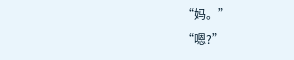“妈。”
“嗯?”